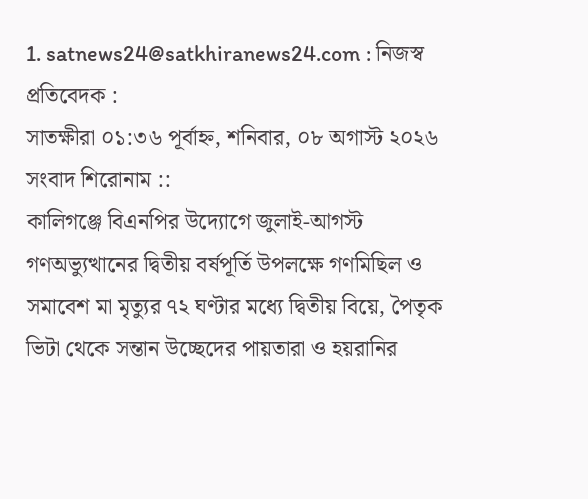1. satnews24@satkhiranews24.com : নিজস্ব প্রতিবেদক :
সাতক্ষীরা ০১:৩৬ পূর্বাহ্ন, শনিবার, ০৮ অগাস্ট ২০২৬
সংবাদ শিরোনাম ::
কালিগঞ্জে বিএনপির উদ্যোগে জুলাই-আগস্ট গণঅভ্যুত্থানের দ্বিতীয় বর্ষপূর্তি উপলক্ষে গণমিছিল ও সমাবেশ মা মৃত্যুর ৭২ ঘণ্টার মধ্যে দ্বিতীয় বিয়ে, পৈতৃক ভিটা থেকে সন্তান উচ্ছেদের পায়তারা ও হয়রানির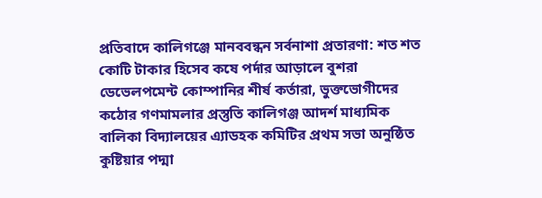প্রতিবাদে কালিগঞ্জে মানববন্ধন সর্বনাশা প্রতারণা: শত শত কোটি টাকার হিসেব কষে পর্দার আড়ালে বুশরা ডেভেলপমেন্ট কোম্পানির শীর্ষ কর্তারা, ভুক্তভোগীদের কঠোর গণমামলার প্রস্তুতি কালিগঞ্জ আদর্শ মাধ্যমিক বালিকা বিদ্যালয়ের এ্যাডহক কমিটির প্রথম সভা অনুষ্ঠিত কুষ্টিয়ার পদ্মা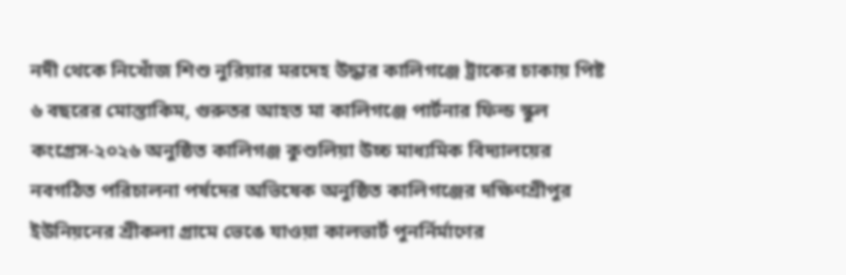নদী থেকে নিখোঁজ শিশু নুরিয়ার মরদেহ উদ্ধার কালিগঞ্জে ট্রাকের চাকায় পিষ্ট ৬ বছরের মোস্তাকিম, গুরুতর আহত মা কালিগঞ্জে পার্টনার ফিল্ড স্কুল কংগ্রেস-২০২৬ অনুষ্ঠিত কালিগঞ্জ কুশুলিয়া উচ্চ মাধ্যমিক বিদ্যালয়ের নবগঠিত পরিচালনা পর্ষদের অভিষেক অনুষ্ঠিত কালিগঞ্জের দক্ষিণশ্রীপুর ইউ‌নিয়‌নের শ্রীকলা গ্রা‌মে ভেঙে যাওয়া কালভার্ট পুনর্নির্মাণের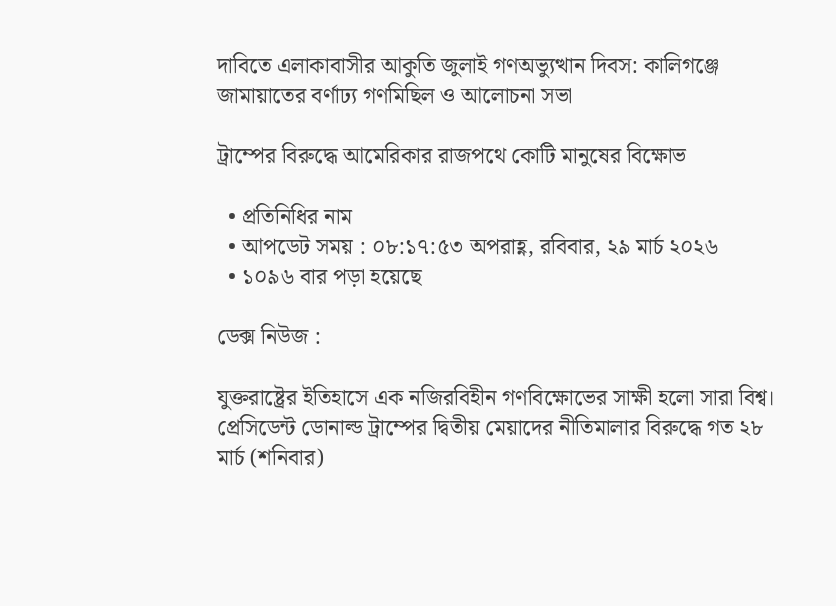দাবিতে এলাকাবাসীর আকুতি জুলাই গণঅভ্যুত্থান দিবস: কালিগঞ্জে জামায়াতের বর্ণাঢ্য গণমিছিল ও আলোচনা সভা

ট্রাম্পের বিরুদ্ধে আমেরিকার রাজপথে কোটি মানুষের বিক্ষোভ

  • প্রতিনিধির নাম
  • আপডেট সময় : ০৮:১৭:৫৩ অপরাহ্ণ, রবিবার, ২৯ মার্চ ২০২৬
  • ১০৯৬ বার পড়া হয়েছে

ডেক্স নিউজ :

যুক্তরাষ্ট্রের ইতিহাসে এক নজিরবিহীন গণবিক্ষোভের সাক্ষী হলো সারা বিশ্ব। প্রেসিডেন্ট ডোনাল্ড ট্রাম্পের দ্বিতীয় মেয়াদের নীতিমালার বিরুদ্ধে গত ২৮ মার্চ (শনিবার)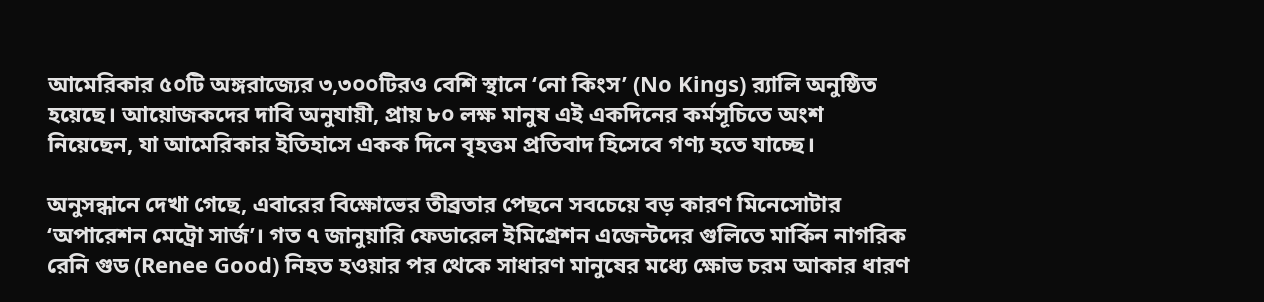আমেরিকার ৫০টি অঙ্গরাজ্যের ৩,৩০০টিরও বেশি স্থানে ‘নো কিংস’ (No Kings) র‍্যালি অনুষ্ঠিত হয়েছে। আয়োজকদের দাবি অনুযায়ী, প্রায় ৮০ লক্ষ মানুষ এই একদিনের কর্মসূচিতে অংশ নিয়েছেন, যা আমেরিকার ইতিহাসে একক দিনে বৃহত্তম প্রতিবাদ হিসেবে গণ্য হতে যাচ্ছে।

অনুসন্ধানে দেখা গেছে, এবারের বিক্ষোভের তীব্রতার পেছনে সবচেয়ে বড় কারণ মিনেসোটার ‘অপারেশন মেট্রো সার্জ’। গত ৭ জানুয়ারি ফেডারেল ইমিগ্রেশন এজেন্টদের গুলিতে মার্কিন নাগরিক রেনি গুড (Renee Good) নিহত হওয়ার পর থেকে সাধারণ মানুষের মধ্যে ক্ষোভ চরম আকার ধারণ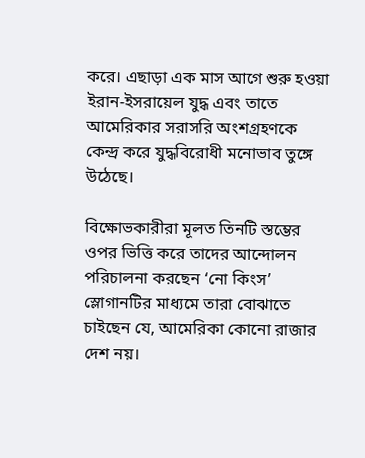করে। এছাড়া এক মাস আগে শুরু হওয়া ইরান-ইসরায়েল যুদ্ধ এবং তাতে আমেরিকার সরাসরি অংশগ্রহণকে কেন্দ্র করে যুদ্ধবিরোধী মনোভাব তুঙ্গে উঠেছে।

বিক্ষোভকারীরা মূলত তিনটি স্তম্ভের ওপর ভিত্তি করে তাদের আন্দোলন পরিচালনা করছেন ‘নো কিংস’ স্লোগানটির মাধ্যমে তারা বোঝাতে চাইছেন যে, আমেরিকা কোনো রাজার দেশ নয়।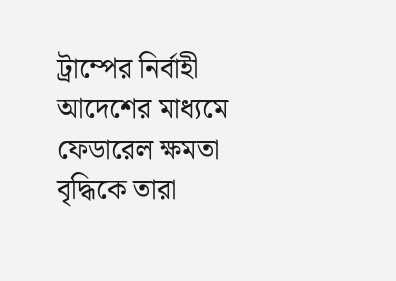ট্রাম্পের নির্বাহী আদেশের মাধ্যমে ফেডারেল ক্ষমতা বৃদ্ধিকে তারা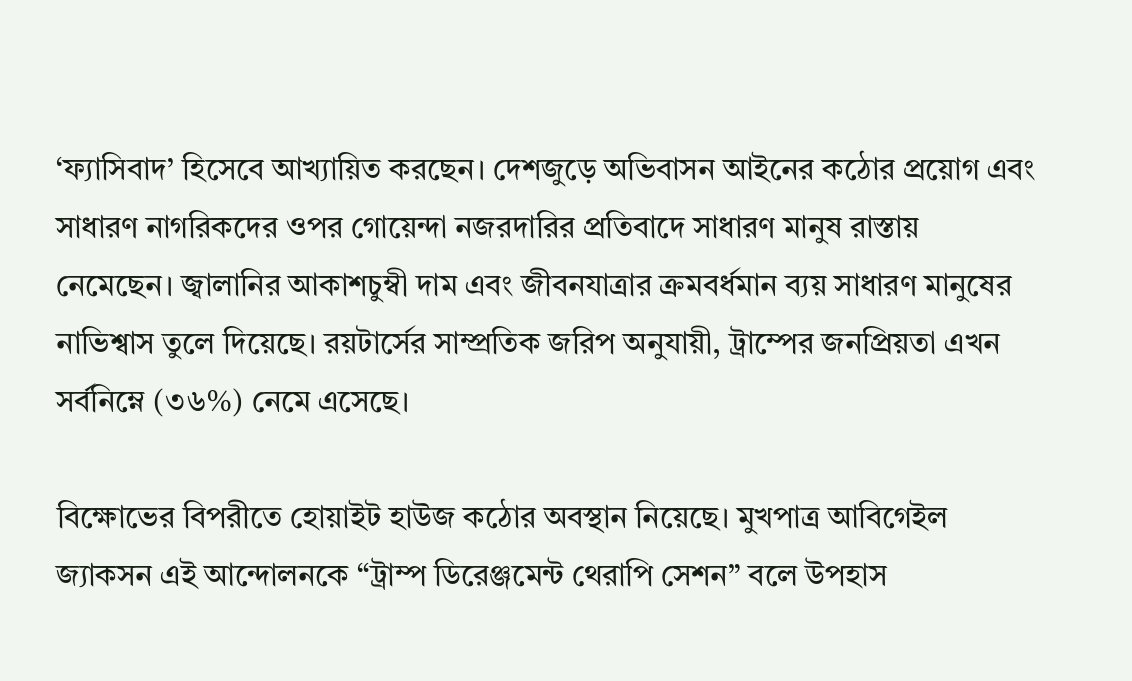‘ফ্যাসিবাদ’ হিসেবে আখ্যায়িত করছেন। দেশজুড়ে অভিবাসন আইনের কঠোর প্রয়োগ এবং সাধারণ নাগরিকদের ওপর গোয়েন্দা নজরদারির প্রতিবাদে সাধারণ মানুষ রাস্তায় নেমেছেন। জ্বালানির আকাশচুম্বী দাম এবং জীবনযাত্রার ক্রমবর্ধমান ব্যয় সাধারণ মানুষের নাভিশ্বাস তুলে দিয়েছে। রয়টার্সের সাম্প্রতিক জরিপ অনুযায়ী, ট্রাম্পের জনপ্রিয়তা এখন সর্বনিম্নে (৩৬%) নেমে এসেছে।

বিক্ষোভের বিপরীতে হোয়াইট হাউজ কঠোর অবস্থান নিয়েছে। মুখপাত্র আবিগেইল জ্যাকসন এই আন্দোলনকে “ট্রাম্প ডিরেঞ্জমেন্ট থেরাপি সেশন” বলে উপহাস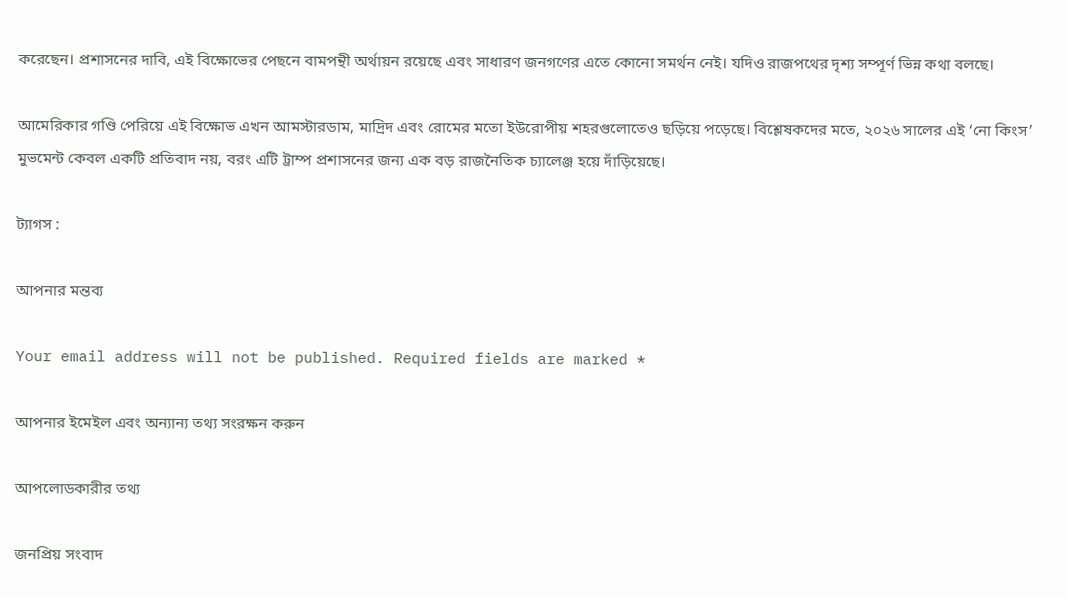করেছেন। প্রশাসনের দাবি, এই বিক্ষোভের পেছনে বামপন্থী অর্থায়ন রয়েছে এবং সাধারণ জনগণের এতে কোনো সমর্থন নেই। যদিও রাজপথের দৃশ্য সম্পূর্ণ ভিন্ন কথা বলছে।

আমেরিকার গণ্ডি পেরিয়ে এই বিক্ষোভ এখন আমস্টারডাম, মাদ্রিদ এবং রোমের মতো ইউরোপীয় শহরগুলোতেও ছড়িয়ে পড়েছে। বিশ্লেষকদের মতে, ২০২৬ সালের এই ‘নো কিংস’ মুভমেন্ট কেবল একটি প্রতিবাদ নয়, বরং এটি ট্রাম্প প্রশাসনের জন্য এক বড় রাজনৈতিক চ্যালেঞ্জ হয়ে দাঁড়িয়েছে।

ট্যাগস :

আপনার মন্তব্য

Your email address will not be published. Required fields are marked *

আপনার ইমেইল এবং অন্যান্য তথ্য সংরক্ষন করুন

আপলোডকারীর তথ্য

জনপ্রিয় সংবাদ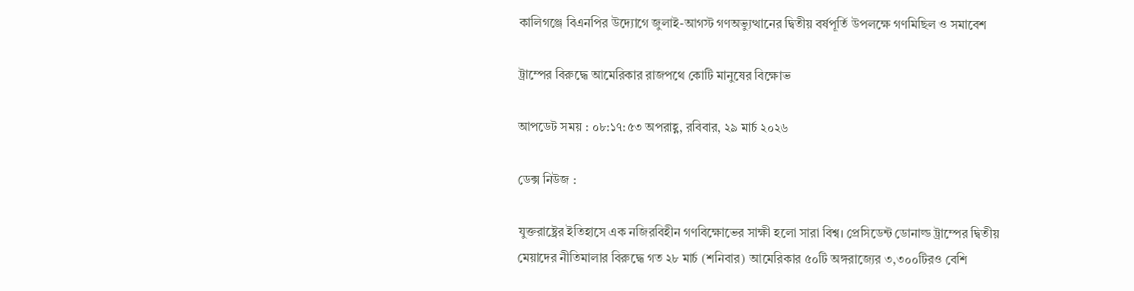কালিগঞ্জে বিএনপির উদ্যোগে জুলাই-আগস্ট গণঅভ্যুত্থানের দ্বিতীয় বর্ষপূর্তি উপলক্ষে গণমিছিল ও সমাবেশ

ট্রাম্পের বিরুদ্ধে আমেরিকার রাজপথে কোটি মানুষের বিক্ষোভ

আপডেট সময় : ০৮:১৭:৫৩ অপরাহ্ণ, রবিবার, ২৯ মার্চ ২০২৬

ডেক্স নিউজ :

যুক্তরাষ্ট্রের ইতিহাসে এক নজিরবিহীন গণবিক্ষোভের সাক্ষী হলো সারা বিশ্ব। প্রেসিডেন্ট ডোনাল্ড ট্রাম্পের দ্বিতীয় মেয়াদের নীতিমালার বিরুদ্ধে গত ২৮ মার্চ (শনিবার) আমেরিকার ৫০টি অঙ্গরাজ্যের ৩,৩০০টিরও বেশি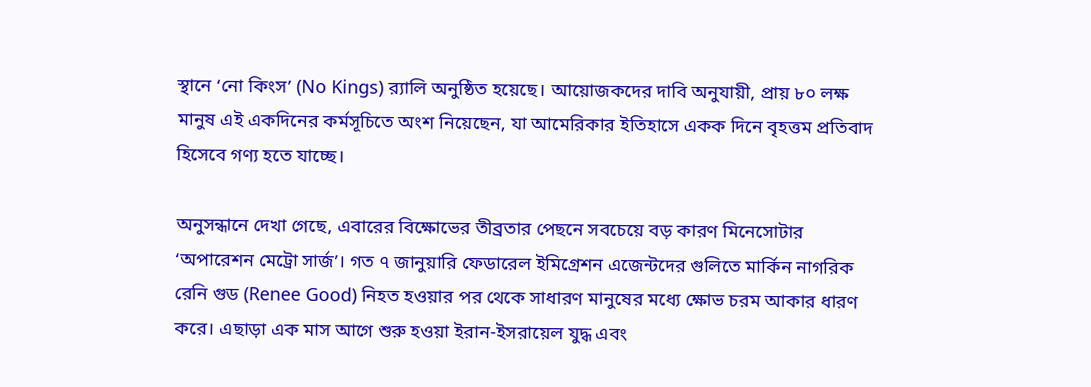স্থানে ‘নো কিংস’ (No Kings) র‍্যালি অনুষ্ঠিত হয়েছে। আয়োজকদের দাবি অনুযায়ী, প্রায় ৮০ লক্ষ মানুষ এই একদিনের কর্মসূচিতে অংশ নিয়েছেন, যা আমেরিকার ইতিহাসে একক দিনে বৃহত্তম প্রতিবাদ হিসেবে গণ্য হতে যাচ্ছে।

অনুসন্ধানে দেখা গেছে, এবারের বিক্ষোভের তীব্রতার পেছনে সবচেয়ে বড় কারণ মিনেসোটার ‘অপারেশন মেট্রো সার্জ’। গত ৭ জানুয়ারি ফেডারেল ইমিগ্রেশন এজেন্টদের গুলিতে মার্কিন নাগরিক রেনি গুড (Renee Good) নিহত হওয়ার পর থেকে সাধারণ মানুষের মধ্যে ক্ষোভ চরম আকার ধারণ করে। এছাড়া এক মাস আগে শুরু হওয়া ইরান-ইসরায়েল যুদ্ধ এবং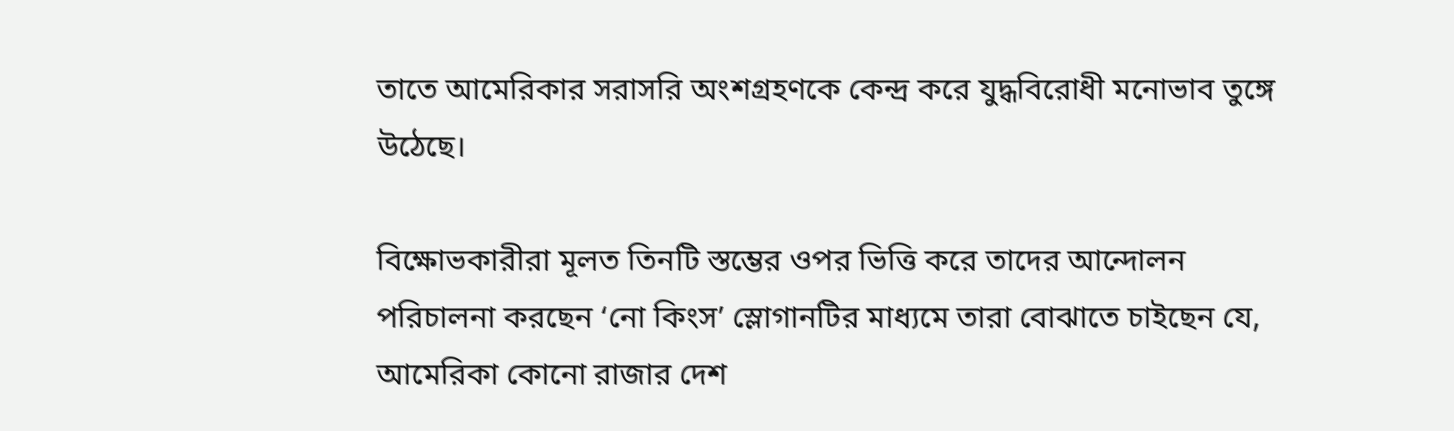তাতে আমেরিকার সরাসরি অংশগ্রহণকে কেন্দ্র করে যুদ্ধবিরোধী মনোভাব তুঙ্গে উঠেছে।

বিক্ষোভকারীরা মূলত তিনটি স্তম্ভের ওপর ভিত্তি করে তাদের আন্দোলন পরিচালনা করছেন ‘নো কিংস’ স্লোগানটির মাধ্যমে তারা বোঝাতে চাইছেন যে, আমেরিকা কোনো রাজার দেশ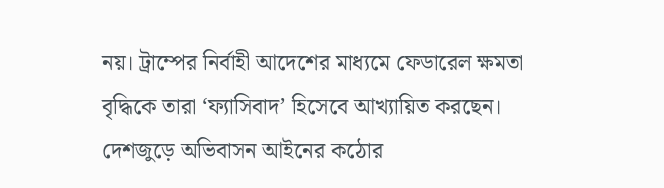নয়। ট্রাম্পের নির্বাহী আদেশের মাধ্যমে ফেডারেল ক্ষমতা বৃদ্ধিকে তারা ‘ফ্যাসিবাদ’ হিসেবে আখ্যায়িত করছেন। দেশজুড়ে অভিবাসন আইনের কঠোর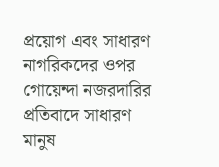প্রয়োগ এবং সাধারণ নাগরিকদের ওপর গোয়েন্দা নজরদারির প্রতিবাদে সাধারণ মানুষ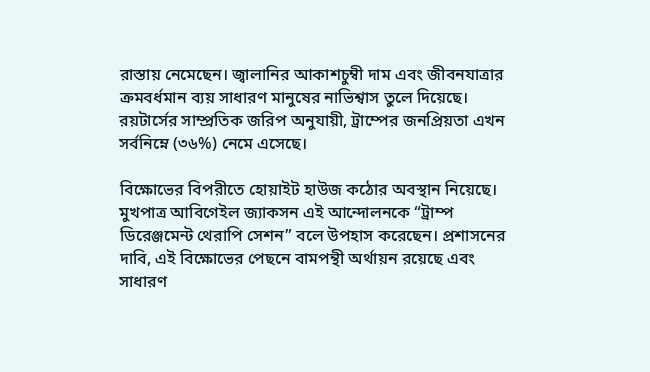রাস্তায় নেমেছেন। জ্বালানির আকাশচুম্বী দাম এবং জীবনযাত্রার ক্রমবর্ধমান ব্যয় সাধারণ মানুষের নাভিশ্বাস তুলে দিয়েছে। রয়টার্সের সাম্প্রতিক জরিপ অনুযায়ী, ট্রাম্পের জনপ্রিয়তা এখন সর্বনিম্নে (৩৬%) নেমে এসেছে।

বিক্ষোভের বিপরীতে হোয়াইট হাউজ কঠোর অবস্থান নিয়েছে। মুখপাত্র আবিগেইল জ্যাকসন এই আন্দোলনকে “ট্রাম্প ডিরেঞ্জমেন্ট থেরাপি সেশন” বলে উপহাস করেছেন। প্রশাসনের দাবি, এই বিক্ষোভের পেছনে বামপন্থী অর্থায়ন রয়েছে এবং সাধারণ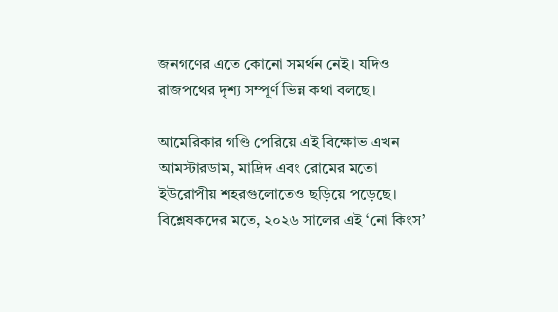জনগণের এতে কোনো সমর্থন নেই। যদিও রাজপথের দৃশ্য সম্পূর্ণ ভিন্ন কথা বলছে।

আমেরিকার গণ্ডি পেরিয়ে এই বিক্ষোভ এখন আমস্টারডাম, মাদ্রিদ এবং রোমের মতো ইউরোপীয় শহরগুলোতেও ছড়িয়ে পড়েছে। বিশ্লেষকদের মতে, ২০২৬ সালের এই ‘নো কিংস’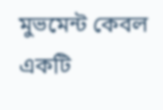মুভমেন্ট কেবল একটি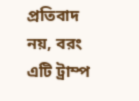প্রতিবাদ নয়, বরং এটি ট্রাম্প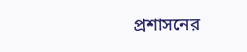প্রশাসনের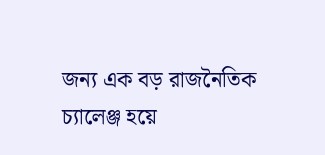জন্য এক বড় রাজনৈতিক চ্যালেঞ্জ হয়ে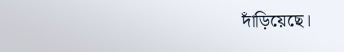দাঁড়িয়েছে।